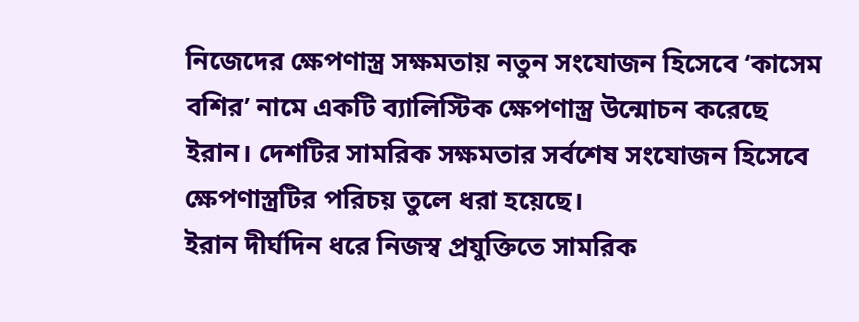নিজেদের ক্ষেপণাস্ত্র সক্ষমতায় নতুন সংযোজন হিসেবে ‘কাসেম বশির’ নামে একটি ব্যালিস্টিক ক্ষেপণাস্ত্র উন্মোচন করেছে ইরান। দেশটির সামরিক সক্ষমতার সর্বশেষ সংযোজন হিসেবে ক্ষেপণাস্ত্রটির পরিচয় তুলে ধরা হয়েছে।
ইরান দীর্ঘদিন ধরে নিজস্ব প্রযুক্তিতে সামরিক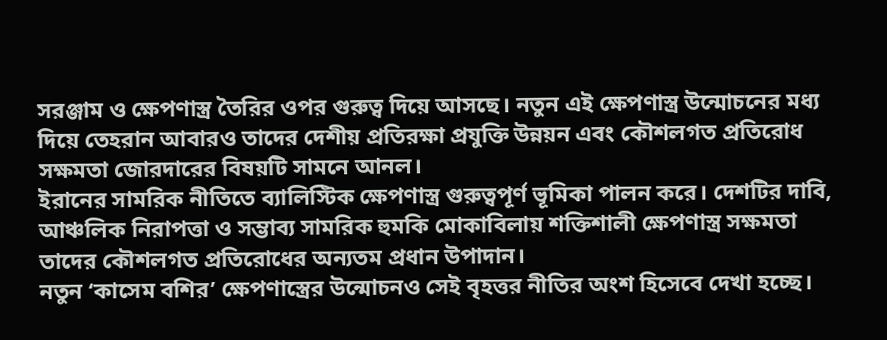সরঞ্জাম ও ক্ষেপণাস্ত্র তৈরির ওপর গুরুত্ব দিয়ে আসছে। নতুন এই ক্ষেপণাস্ত্র উন্মোচনের মধ্য দিয়ে তেহরান আবারও তাদের দেশীয় প্রতিরক্ষা প্রযুক্তি উন্নয়ন এবং কৌশলগত প্রতিরোধ সক্ষমতা জোরদারের বিষয়টি সামনে আনল।
ইরানের সামরিক নীতিতে ব্যালিস্টিক ক্ষেপণাস্ত্র গুরুত্বপূর্ণ ভূমিকা পালন করে। দেশটির দাবি, আঞ্চলিক নিরাপত্তা ও সম্ভাব্য সামরিক হুমকি মোকাবিলায় শক্তিশালী ক্ষেপণাস্ত্র সক্ষমতা তাদের কৌশলগত প্রতিরোধের অন্যতম প্রধান উপাদান।
নতুন ‘কাসেম বশির’ ক্ষেপণাস্ত্রের উন্মোচনও সেই বৃহত্তর নীতির অংশ হিসেবে দেখা হচ্ছে।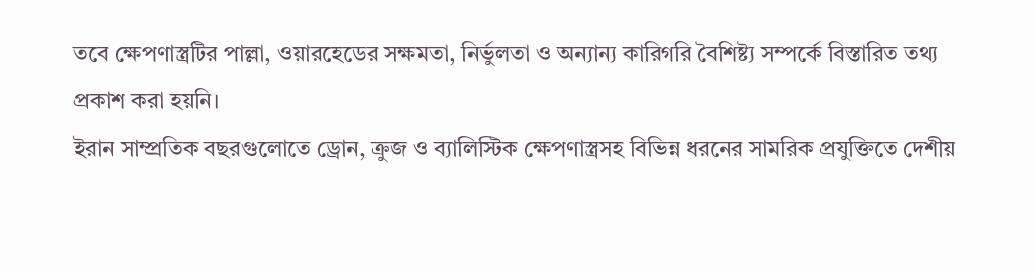তবে ক্ষেপণাস্ত্রটির পাল্লা, ওয়ারহেডের সক্ষমতা, নির্ভুলতা ও অন্যান্য কারিগরি বৈশিষ্ট্য সম্পর্কে বিস্তারিত তথ্য প্রকাশ করা হয়নি।
ইরান সাম্প্রতিক বছরগুলোতে ড্রোন, ক্রুজ ও ব্যালিস্টিক ক্ষেপণাস্ত্রসহ বিভিন্ন ধরনের সামরিক প্রযুক্তিতে দেশীয়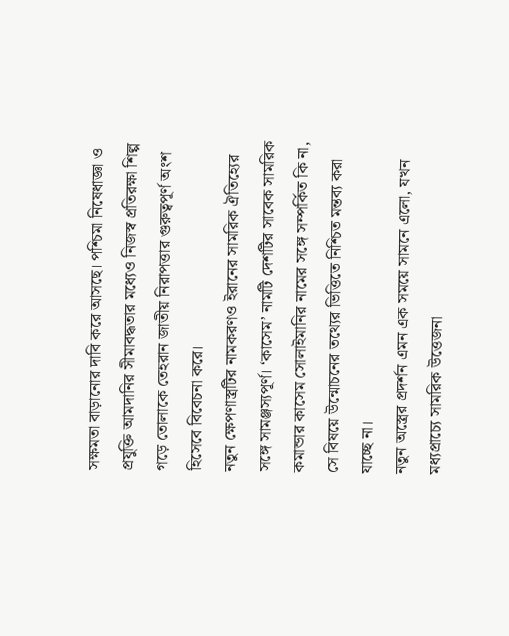সক্ষমতা বাড়ানোর দাবি করে আসছে। পশ্চিমা নিষেধাজ্ঞা ও প্রযুক্তি আমদানির সীমাবদ্ধতার মধ্যেও নিজস্ব প্রতিরক্ষা শিল্প গড়ে তোলাকে তেহরান জাতীয় নিরাপত্তার গুরুত্বপূর্ণ অংশ হিসেবে বিবেচনা করে।
নতুন ক্ষেপণাস্ত্রটির নামকরণও ইরানের সামরিক ঐতিহ্যের সঙ্গে সামঞ্জস্যপূর্ণ। ‘কাসেম’ নামটি দেশটির সাবেক সামরিক কমান্ডার কাসেম সোলাইমানির নামের সঙ্গে সম্পর্কিত কি না, সে বিষয়ে উন্মোচনের তথ্যের ভিত্তিতে নিশ্চিত মন্তব্য করা যাচ্ছে না।
নতুন অস্ত্রের প্রদর্শন এমন এক সময়ে সামনে এলো, যখন মধ্যপ্রাচ্যে সামরিক উত্তেজনা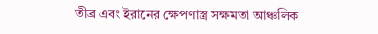তীব্র এবং ইরানের ক্ষেপণাস্ত্র সক্ষমতা আঞ্চলিক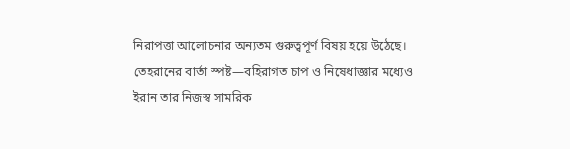নিরাপত্তা আলোচনার অন্যতম গুরুত্বপূর্ণ বিষয় হয়ে উঠেছে।
তেহরানের বার্তা স্পষ্ট—বহিরাগত চাপ ও নিষেধাজ্ঞার মধ্যেও ইরান তার নিজস্ব সামরিক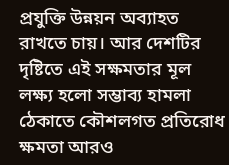প্রযুক্তি উন্নয়ন অব্যাহত রাখতে চায়। আর দেশটির দৃষ্টিতে এই সক্ষমতার মূল লক্ষ্য হলো সম্ভাব্য হামলা ঠেকাতে কৌশলগত প্রতিরোধ ক্ষমতা আরও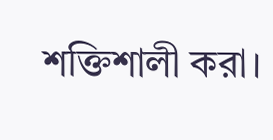শক্তিশালী করা।